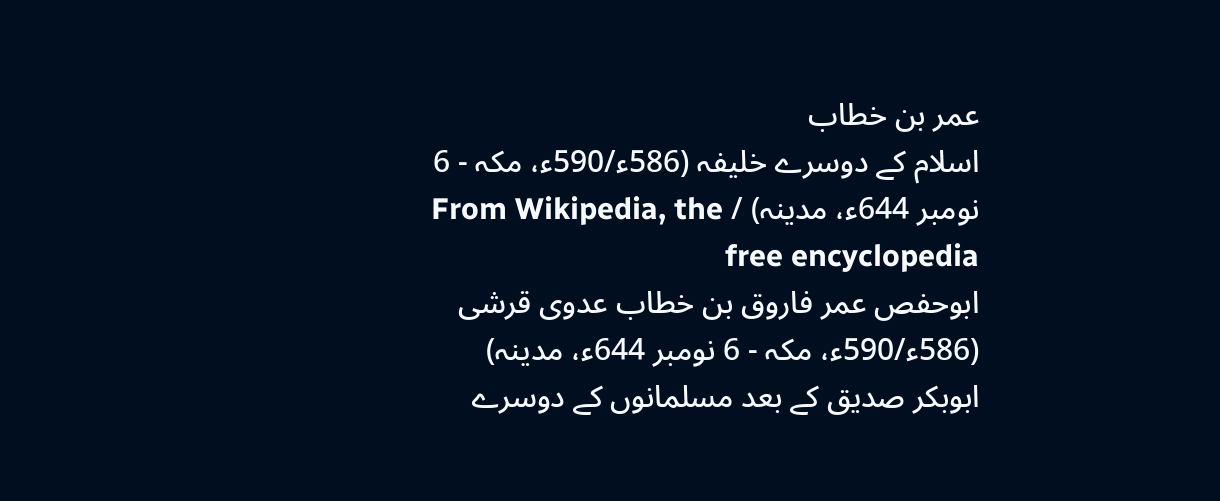عمر بن خطاب
اسلام کے دوسرے خلیفہ (586ء/590ء، مکہ - 6 نومبر 644ء، مدینہ) / From Wikipedia, the free encyclopedia
ابوحفص عمر فاروق بن خطاب عدوی قرشی (586ء/590ء، مکہ - 6 نومبر 644ء، مدینہ) ابوبکر صدیق کے بعد مسلمانوں کے دوسرے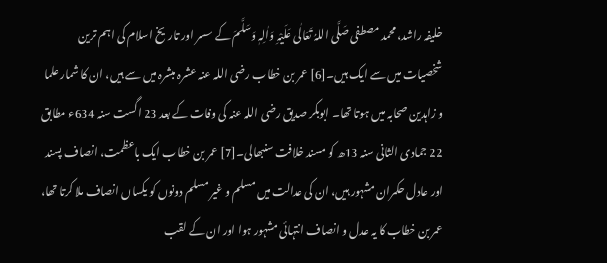خلیفہ راشد، محمد مصطفی صَلَّی اللہُ تَعَالٰی عَلَیْہِ وَاٰلِہٖ وَسَلَّمَ کے سسر اور تاریخ اسلام کی اہم ترین شخصیات میں سے ایک ہیں۔[6] عمر بن خطاب رضی اللہ عنہ عشرہ مبشرہ میں سے ہیں، ان کا شمار علما و زاہدین صحابہ میں ہوتا تھا۔ ابوبکر صدیق رضی اللہ عنہ کی وفات کے بعد 23 اگست سنہ 634ء مطابق 22 جمادی الثانی سنہ 13ھ کو مسند خلافت سنبھالی۔[7] عمر بن خطاب ایک باعظمت، انصاف پسند اور عادل حکمران مشہور ہیں، ان کی عدالت میں مسلم و غیر مسلم دونوں کو یکساں انصاف ملا کرتا تھا، عمر بن خطاب کا یہ عدل و انصاف انتہائی مشہور ہوا اور ان کے لقب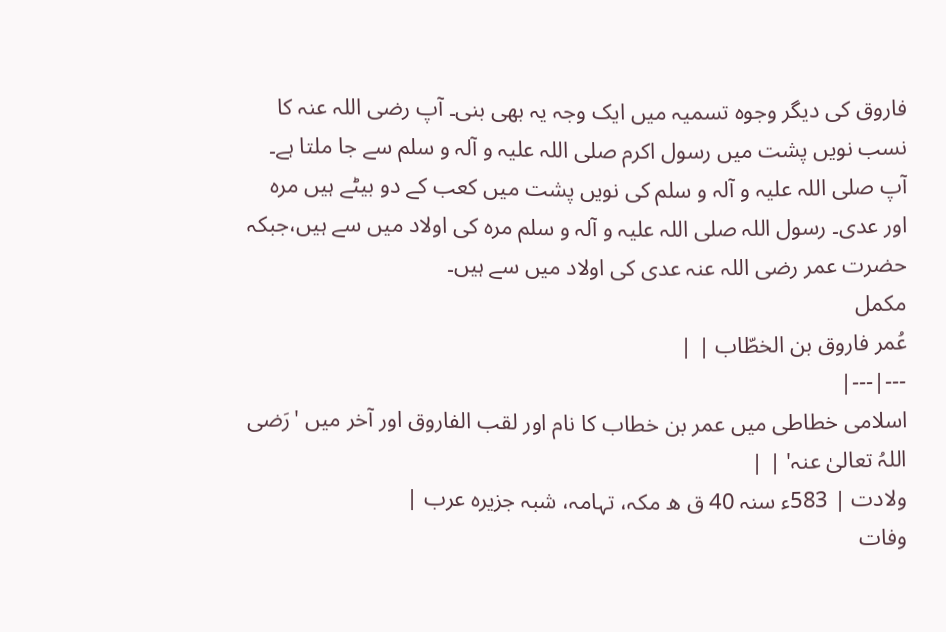فاروق کی دیگر وجوہ تسمیہ میں ایک وجہ یہ بھی بنی۔ آپ رضی اللہ عنہ کا نسب نویں پشت میں رسول اکرم صلی اللہ علیہ و آلہ و سلم سے جا ملتا ہے۔ آپ صلی اللہ علیہ و آلہ و سلم کی نویں پشت میں کعب کے دو بیٹے ہیں مرہ اور عدی۔ رسول اللہ صلی اللہ علیہ و آلہ و سلم مرہ کی اولاد میں سے ہیں،جبکہ حضرت عمر رضی اللہ عنہ عدی کی اولاد میں سے ہیں۔
مکمل
عُمر فاروق بن الخطّاب | |
---|---|
اسلامی خطاطی میں عمر بن خطاب کا نام اور لقب الفاروق اور آخر میں 'رَضی اللہُ تعالیٰ عنہ' | |
ولادت | 583ء سنہ 40 ق ھ مكہ، تہامہ، شبہ جزيرہ عرب |
وفات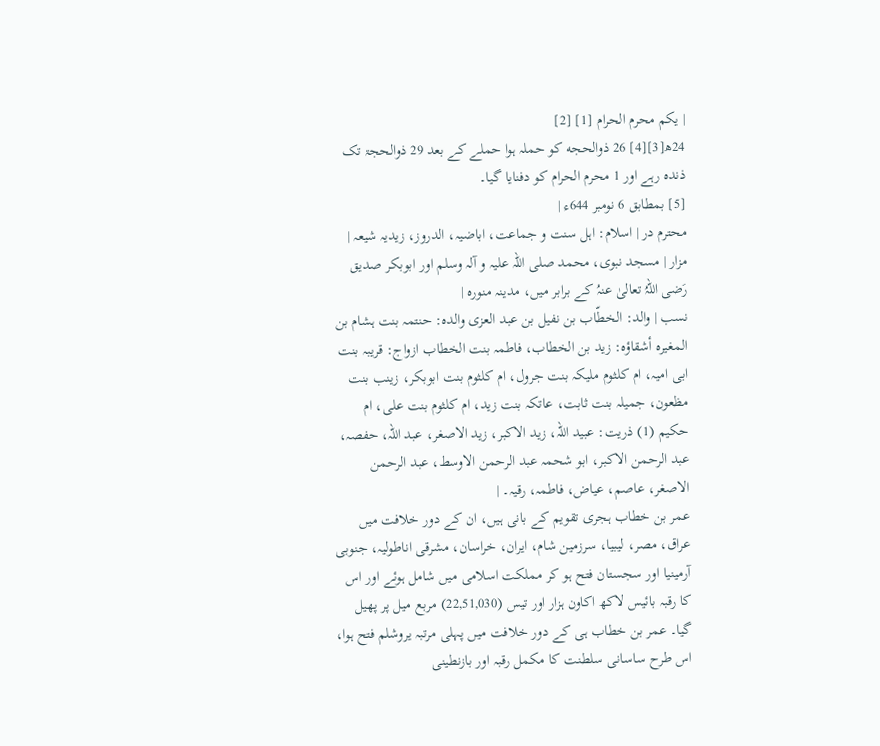| یکم محرم الحرام [1] [2]
24ھ[3][4] 26 ذوالحجه کو حملہ ہوا حملے کے بعد 29 ذوالحجۃ تک ذندہ رہے اور 1 محرم الحرام کو دفنایا گیا۔
[5] بمطابق 6 نومبر 644ء |
محترم در | اسلام: اہل سنت و جماعت، اباضیہ، الدروز، زیدیہ شيعہ |
مزار | مسجد نبوی، محمد صلی اللہ علیہ و آلہ وسلم اور ابوبكر صديق رَضی اللہُ تعالیٰ عنہُ کے برابر میں، مدينہ منورہ |
نسب | والد: الخطّاب بن نفیل بن عبد العزی والدہ: حنتمہ بنت ہشام بن المغيرہ أشقاؤہ: زيد بن الخطاب، فاطمہ بنت الخطاب ازواج: قريبہ بنت ابی اميہ، ام كلثوم مليكہ بنت جرول، ام کلثوم بنت ابوبکر، زینب بنت مظعون، جميلہ بنت ثابت، عاتکہ بنت زید، ام کلثوم بنت علی، ام حکیم (1) ذريت: عبيد اللہ، زيد الاكبر، زيد الاصغر، عبد اللہ، حفصہ، عبد الرحمن الاكبر، ابو شحمہ عبد الرحمن الاوسط، عبد الرحمن الاصغر، عاصم، عياض، فاطمہ، رقيہ۔ |
عمر بن خطاب ہجری تقویم کے بانی ہیں، ان کے دور خلافت میں عراق، مصر، لیبیا، سرزمین شام، ایران، خراسان، مشرقی اناطولیہ، جنوبی آرمینیا اور سجستان فتح ہو کر مملکت اسلامی میں شامل ہوئے اور اس کا رقبہ بائیس لاکھ اکاون ہزار اور تیس (22,51,030) مربع میل پر پھیل گیا۔ عمر بن خطاب ہی کے دور خلافت میں پہلی مرتبہ یروشلم فتح ہوا، اس طرح ساسانی سلطنت کا مکمل رقبہ اور بازنطینی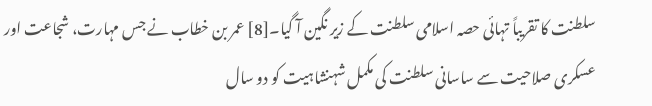سلطنت کا تقریباً تہائی حصہ اسلامی سلطنت کے زیر نگین آ گیا۔[8] عمر بن خطاب نے جس مہارت، شجاعت اور عسکری صلاحیت سے ساسانی سلطنت کی مکمل شہنشاہیت کو دو سال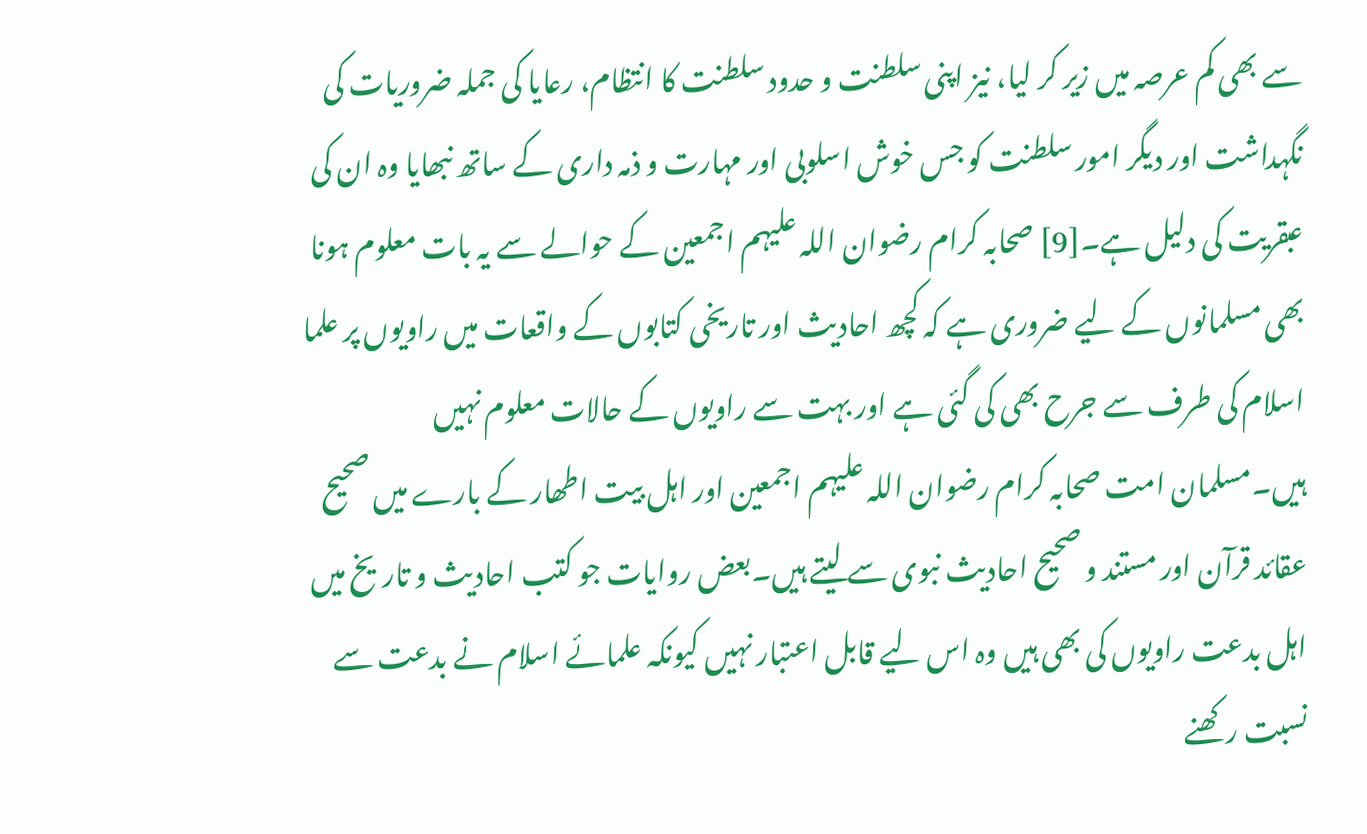سے بھی کم عرصہ میں زیر کر لیا، نیز اپنی سلطنت و حدود سلطنت کا انتظام، رعایا کی جملہ ضروریات کی نگہداشت اور دیگر امور سلطنت کو جس خوش اسلوبی اور مہارت و ذمہ داری کے ساتھ نبھایا وہ ان کی عبقریت کی دلیل ہے۔[9] صحابہ کرام رضوان اللہ علیہم اجمعین کے حوالے سے یہ بات معلوم ہونا بھی مسلمانوں کے لیے ضروری ہے کہ کچھ احادیث اور تاریخی کتابوں کے واقعات میں راویوں پر علما اسلام کی طرف سے جرح بھی کی گئی ہے اور بہت سے راویوں کے حالات معلوم نہیں ہیں۔مسلمان امت صحابہ کرام رضوان اللہ علیہم اجمعین اور اہل بیت اطھار کے بارے میں صحیح عقائد قرآن اور مستند و صحیح احادیث نبوی سے لیتے ہیں۔بعض روایات جو کتب احادیث و تاریخ میں اہل بدعت راویوں کی بھی ہیں وہ اس لیے قابل اعتبار نہیں کیونکہ علمائے اسلام نے بدعت سے نسبت رکھنے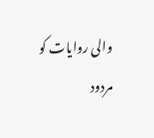والی روایات کو مردود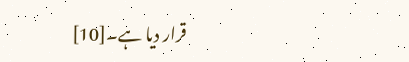قرار دیا ہے۔[10]